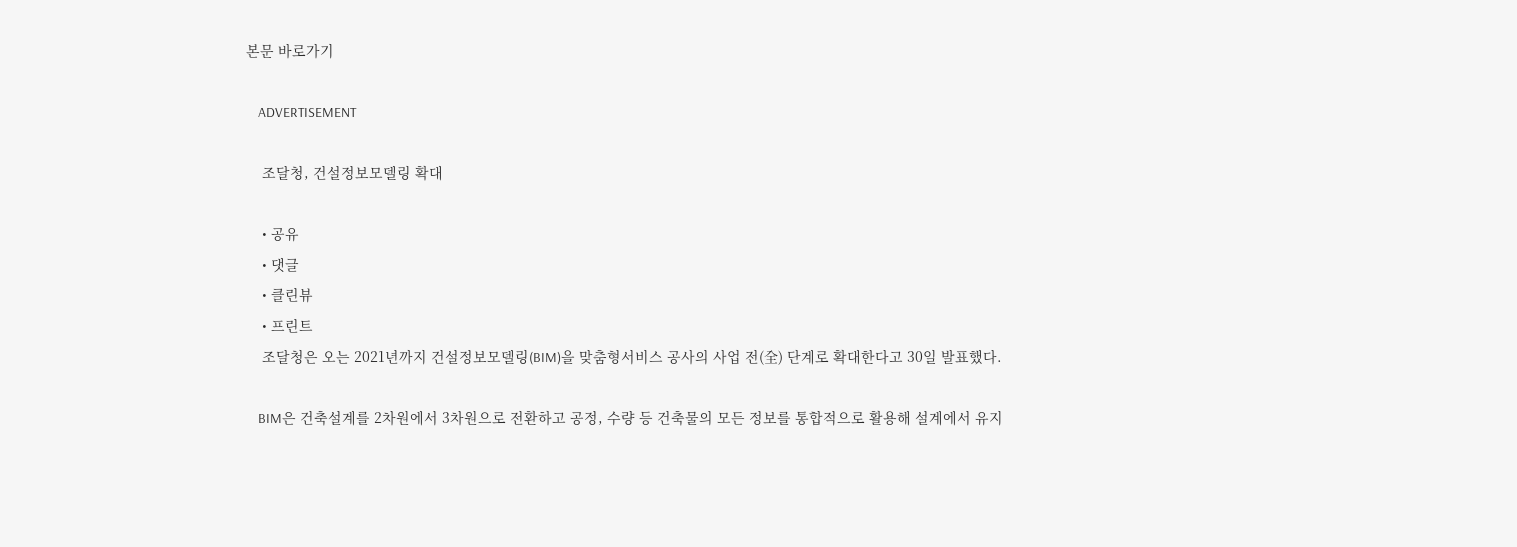본문 바로가기

    ADVERTISEMENT

    조달청, 건설정보모델링 확대

    • 공유
    • 댓글
    • 클린뷰
    • 프린트
    조달청은 오는 2021년까지 건설정보모델링(BIM)을 맞춤형서비스 공사의 사업 전(全) 단계로 확대한다고 30일 발표했다.

    BIM은 건축설계를 2차원에서 3차원으로 전환하고 공정, 수량 등 건축물의 모든 정보를 통합적으로 활용해 설계에서 유지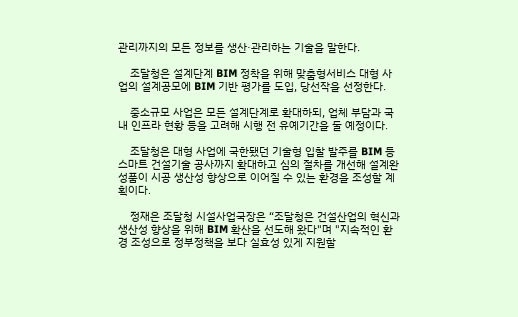관리까지의 모든 정보를 생산·관리하는 기술을 말한다.

    조달청은 설계단계 BIM 정착을 위해 맞춤형서비스 대형 사업의 설계공모에 BIM 기반 평가를 도입, 당선작을 선정한다.

    중소규모 사업은 모든 설계단계로 확대하되, 업체 부담과 국내 인프라 현황 등을 고려해 시행 전 유예기간을 둘 예정이다.

    조달청은 대형 사업에 국한됐던 기술형 입찰 발주를 BIM 등 스마트 건설기술 공사까지 확대하고 심의 절차를 개선해 설계완성품이 시공 생산성 향상으로 이어질 수 있는 환경을 조성할 계획이다.

    정재은 조달청 시설사업국장은 “조달청은 건설산업의 혁신과 생산성 향상을 위해 BIM 확산을 선도해 왔다"며 "지속적인 환경 조성으로 정부정책을 보다 실효성 있게 지원할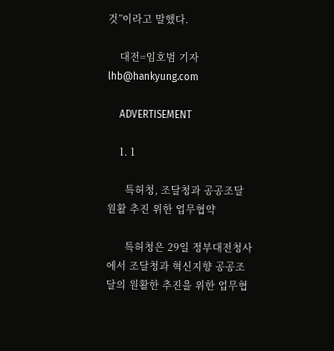것”이라고 말했다.

    대전=임호범 기자 lhb@hankyung.com

    ADVERTISEMENT

    1. 1

      특허청, 조달청과 공공조달 원활 추진 위한 업무협약

      특허청은 29일 정부대전청사에서 조달청과 혁신지향 공공조달의 원활한 추진을 위한 업무협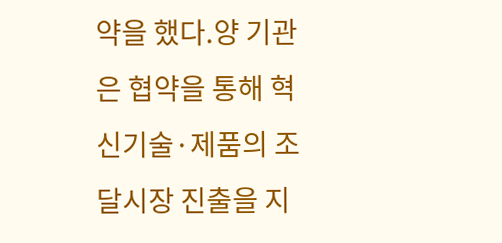약을 했다.양 기관은 협약을 통해 혁신기술·제품의 조달시장 진출을 지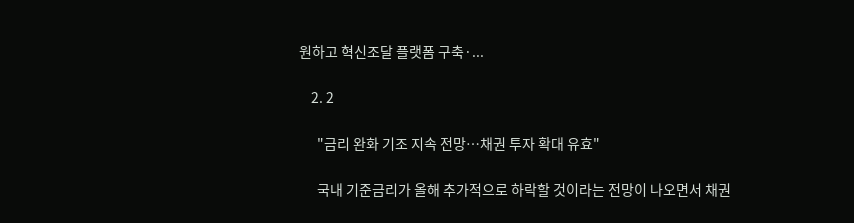원하고 혁신조달 플랫폼 구축·...

    2. 2

      "금리 완화 기조 지속 전망…채권 투자 확대 유효"

      국내 기준금리가 올해 추가적으로 하락할 것이라는 전망이 나오면서 채권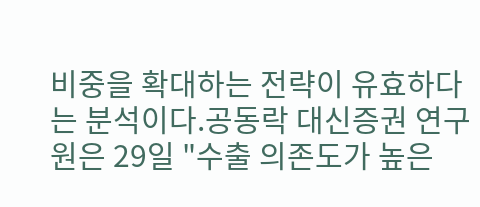비중을 확대하는 전략이 유효하다는 분석이다.공동락 대신증권 연구원은 29일 "수출 의존도가 높은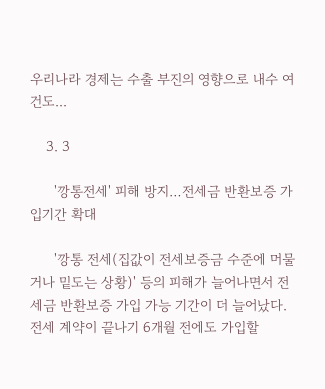우리나라 경제는 수출 부진의 영향으로 내수 여건도...

    3. 3

      '깡통전세' 피해 방지…전세금 반환보증 가입기간 확대

      '깡통 전세(집값이 전세보증금 수준에 머물거나 밑도는 상황)' 등의 피해가 늘어나면서 전세금 반환보증 가입 가능 기간이 더 늘어났다. 전세 계약이 끝나기 6개월 전에도 가입할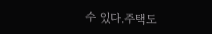수 있다.주택도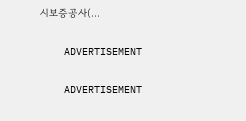시보증공사(...

    ADVERTISEMENT

    ADVERTISEMENT